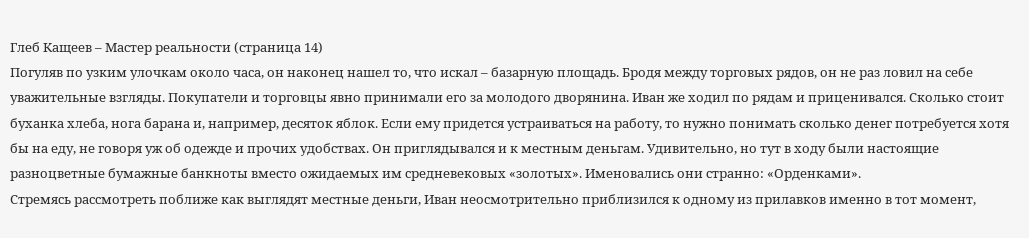Глеб Кащеев – Мастер реальности (страница 14)
Погуляв по узким улочкам около часа, он наконец нашел то, что искал – базарную площадь. Бродя между торговых рядов, он не раз ловил на себе уважительные взгляды. Покупатели и торговцы явно принимали его за молодого дворянина. Иван же ходил по рядам и приценивался. Сколько стоит буханка хлеба, нога барана и, например, десяток яблок. Если ему придется устраиваться на работу, то нужно понимать сколько денег потребуется хотя бы на еду, не говоря уж об одежде и прочих удобствах. Он приглядывался и к местным деньгам. Удивительно, но тут в ходу были настоящие разноцветные бумажные банкноты вместо ожидаемых им средневековых «золотых». Именовались они странно: «Орденками».
Стремясь рассмотреть поближе как выглядят местные деньги, Иван неосмотрительно приблизился к одному из прилавков именно в тот момент,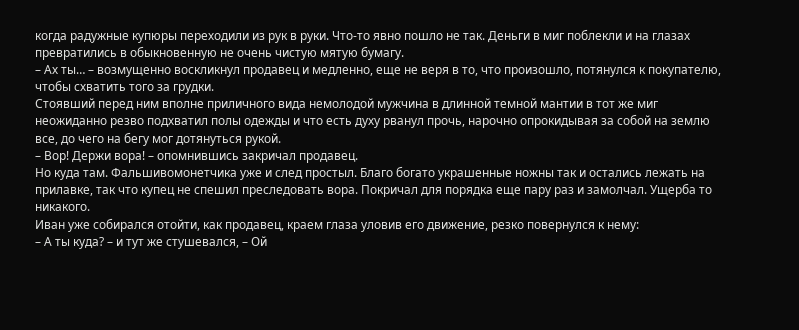когда радужные купюры переходили из рук в руки. Что-то явно пошло не так. Деньги в миг поблекли и на глазах превратились в обыкновенную не очень чистую мятую бумагу.
– Ах ты… – возмущенно воскликнул продавец и медленно, еще не веря в то, что произошло, потянулся к покупателю, чтобы схватить того за грудки.
Стоявший перед ним вполне приличного вида немолодой мужчина в длинной темной мантии в тот же миг неожиданно резво подхватил полы одежды и что есть духу рванул прочь, нарочно опрокидывая за собой на землю все, до чего на бегу мог дотянуться рукой.
– Вор! Держи вора! – опомнившись закричал продавец.
Но куда там. Фальшивомонетчика уже и след простыл. Благо богато украшенные ножны так и остались лежать на прилавке, так что купец не спешил преследовать вора. Покричал для порядка еще пару раз и замолчал. Ущерба то никакого.
Иван уже собирался отойти, как продавец, краем глаза уловив его движение, резко повернулся к нему:
– А ты куда? – и тут же стушевался, – Ой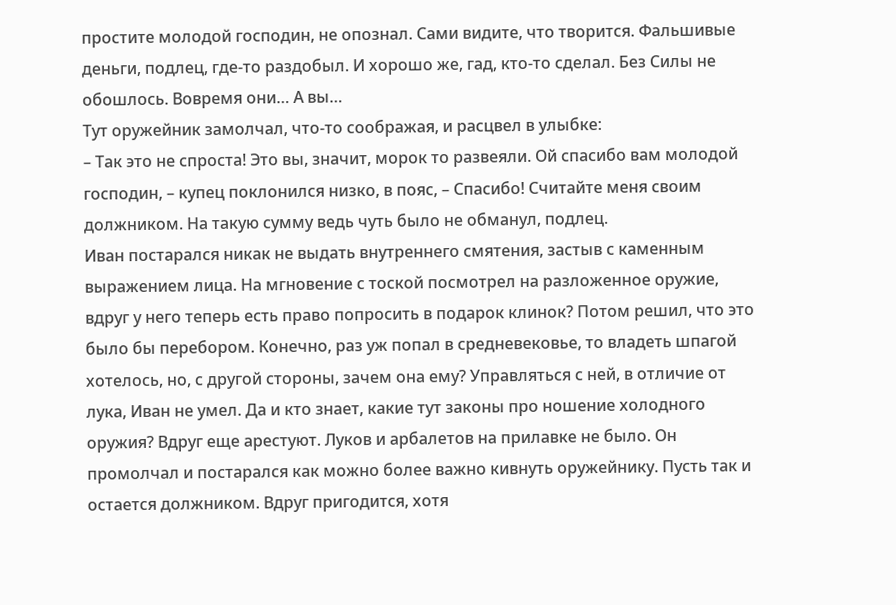простите молодой господин, не опознал. Сами видите, что творится. Фальшивые деньги, подлец, где-то раздобыл. И хорошо же, гад, кто-то сделал. Без Силы не обошлось. Вовремя они… А вы…
Тут оружейник замолчал, что-то соображая, и расцвел в улыбке:
– Так это не спроста! Это вы, значит, морок то развеяли. Ой спасибо вам молодой господин, – купец поклонился низко, в пояс, – Спасибо! Считайте меня своим должником. На такую сумму ведь чуть было не обманул, подлец.
Иван постарался никак не выдать внутреннего смятения, застыв с каменным выражением лица. На мгновение с тоской посмотрел на разложенное оружие, вдруг у него теперь есть право попросить в подарок клинок? Потом решил, что это было бы перебором. Конечно, раз уж попал в средневековье, то владеть шпагой хотелось, но, с другой стороны, зачем она ему? Управляться с ней, в отличие от лука, Иван не умел. Да и кто знает, какие тут законы про ношение холодного оружия? Вдруг еще арестуют. Луков и арбалетов на прилавке не было. Он промолчал и постарался как можно более важно кивнуть оружейнику. Пусть так и остается должником. Вдруг пригодится, хотя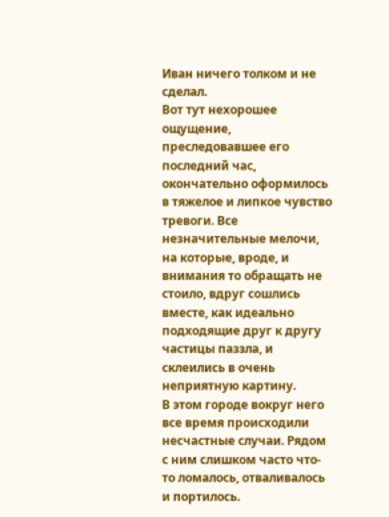Иван ничего толком и не сделал.
Вот тут нехорошее ощущение, преследовавшее его последний час, окончательно оформилось в тяжелое и липкое чувство тревоги. Все незначительные мелочи, на которые, вроде, и внимания то обращать не стоило, вдруг сошлись вместе, как идеально подходящие друг к другу частицы паззла, и склеились в очень неприятную картину.
В этом городе вокруг него все время происходили несчастные случаи. Рядом с ним слишком часто что-то ломалось, отваливалось и портилось.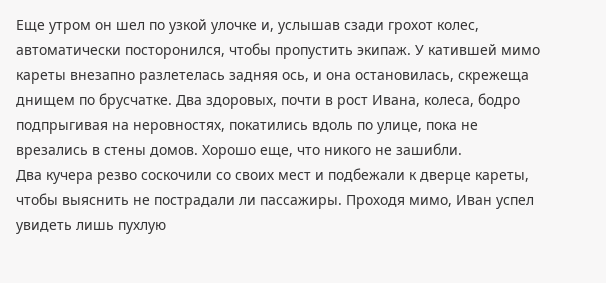Еще утром он шел по узкой улочке и, услышав сзади грохот колес, автоматически посторонился, чтобы пропустить экипаж. У катившей мимо кареты внезапно разлетелась задняя ось, и она остановилась, скрежеща днищем по брусчатке. Два здоровых, почти в рост Ивана, колеса, бодро подпрыгивая на неровностях, покатились вдоль по улице, пока не врезались в стены домов. Хорошо еще, что никого не зашибли.
Два кучера резво соскочили со своих мест и подбежали к дверце кареты, чтобы выяснить не пострадали ли пассажиры. Проходя мимо, Иван успел увидеть лишь пухлую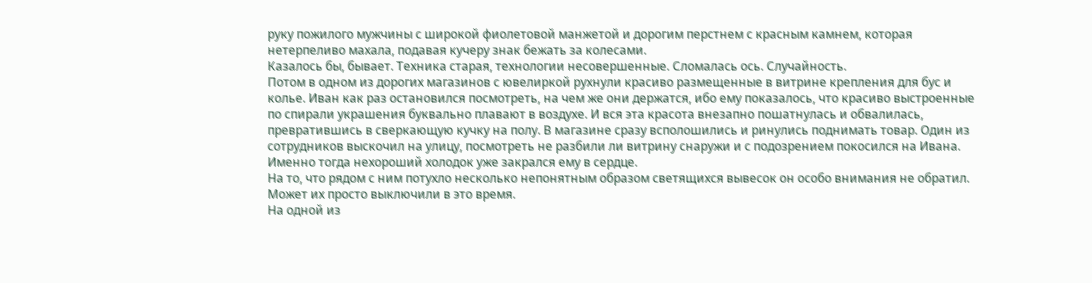руку пожилого мужчины с широкой фиолетовой манжетой и дорогим перстнем с красным камнем, которая нетерпеливо махала, подавая кучеру знак бежать за колесами.
Казалось бы, бывает. Техника старая, технологии несовершенные. Сломалась ось. Случайность.
Потом в одном из дорогих магазинов с ювелиркой рухнули красиво размещенные в витрине крепления для бус и колье. Иван как раз остановился посмотреть, на чем же они держатся, ибо ему показалось, что красиво выстроенные по спирали украшения буквально плавают в воздухе. И вся эта красота внезапно пошатнулась и обвалилась, превратившись в сверкающую кучку на полу. В магазине сразу всполошились и ринулись поднимать товар. Один из сотрудников выскочил на улицу, посмотреть не разбили ли витрину снаружи и с подозрением покосился на Ивана. Именно тогда нехороший холодок уже закрался ему в сердце.
На то, что рядом с ним потухло несколько непонятным образом светящихся вывесок он особо внимания не обратил. Может их просто выключили в это время.
На одной из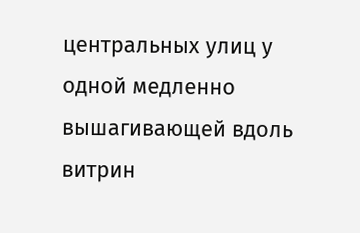центральных улиц у одной медленно вышагивающей вдоль витрин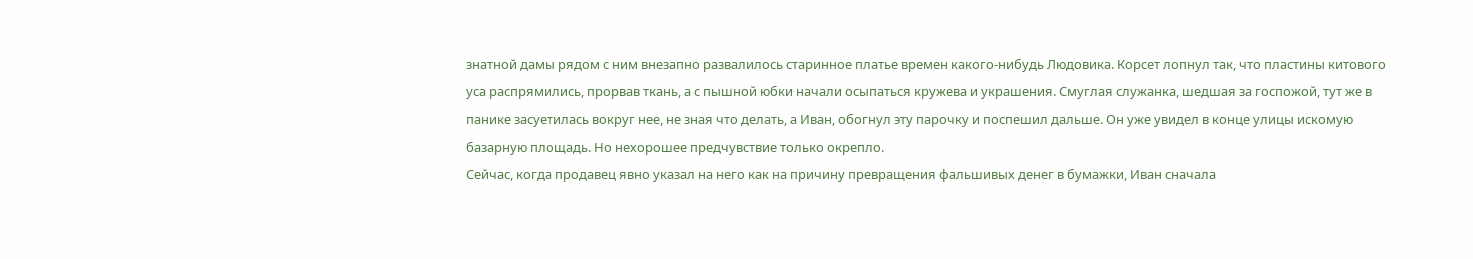знатной дамы рядом с ним внезапно развалилось старинное платье времен какого-нибудь Людовика. Корсет лопнул так, что пластины китового уса распрямились, прорвав ткань, а с пышной юбки начали осыпаться кружева и украшения. Смуглая служанка, шедшая за госпожой, тут же в панике засуетилась вокруг нее, не зная что делать, а Иван, обогнул эту парочку и поспешил дальше. Он уже увидел в конце улицы искомую базарную площадь. Но нехорошее предчувствие только окрепло.
Сейчас, когда продавец явно указал на него как на причину превращения фальшивых денег в бумажки, Иван сначала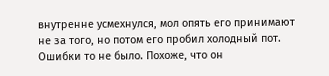внутренне усмехнулся, мол опять его принимают не за того, но потом его пробил холодный пот.
Ошибки то не было. Похоже, что он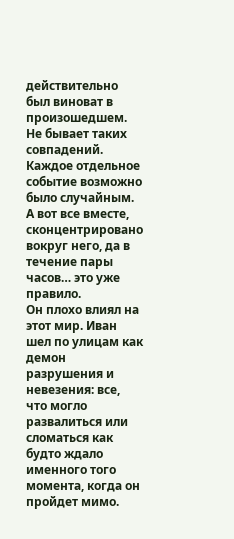действительно был виноват в произошедшем. Не бывает таких совпадений. Каждое отдельное событие возможно было случайным. А вот все вместе, сконцентрировано вокруг него, да в течение пары часов… это уже правило.
Он плохо влиял на этот мир. Иван шел по улицам как демон разрушения и невезения: все, что могло развалиться или сломаться как будто ждало именного того момента, когда он пройдет мимо.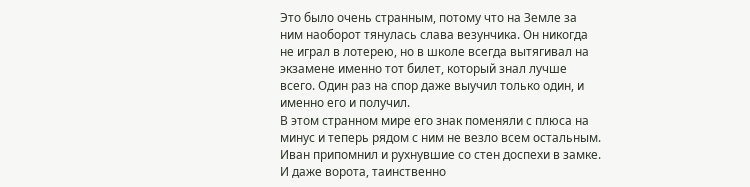Это было очень странным, потому что на Земле за ним наоборот тянулась слава везунчика. Он никогда не играл в лотерею, но в школе всегда вытягивал на экзамене именно тот билет, который знал лучше всего. Один раз на спор даже выучил только один, и именно его и получил.
В этом странном мире его знак поменяли с плюса на минус и теперь рядом с ним не везло всем остальным. Иван припомнил и рухнувшие со стен доспехи в замке. И даже ворота, таинственно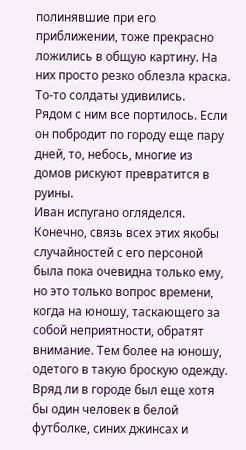полинявшие при его приближении, тоже прекрасно ложились в общую картину. На них просто резко облезла краска. То-то солдаты удивились.
Рядом с ним все портилось. Если он побродит по городу еще пару дней, то, небось, многие из домов рискуют превратится в руины.
Иван испугано огляделся.
Конечно, связь всех этих якобы случайностей с его персоной была пока очевидна только ему, но это только вопрос времени, когда на юношу, таскающего за собой неприятности, обратят внимание. Тем более на юношу, одетого в такую броскую одежду. Вряд ли в городе был еще хотя бы один человек в белой футболке, синих джинсах и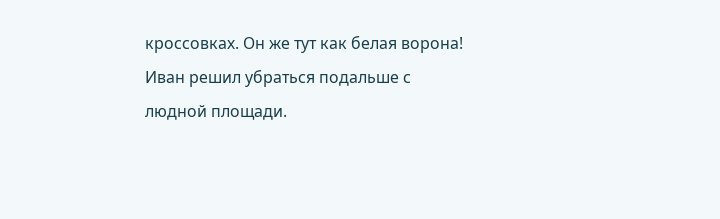кроссовках. Он же тут как белая ворона!
Иван решил убраться подальше с людной площади.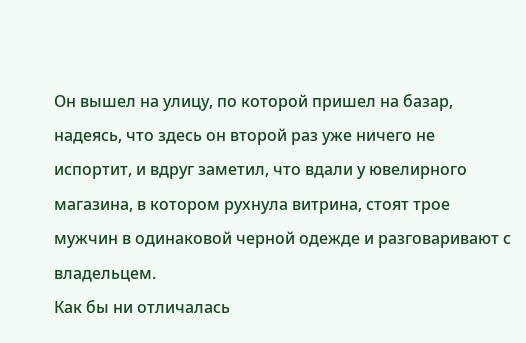Он вышел на улицу, по которой пришел на базар, надеясь, что здесь он второй раз уже ничего не испортит, и вдруг заметил, что вдали у ювелирного магазина, в котором рухнула витрина, стоят трое мужчин в одинаковой черной одежде и разговаривают с владельцем.
Как бы ни отличалась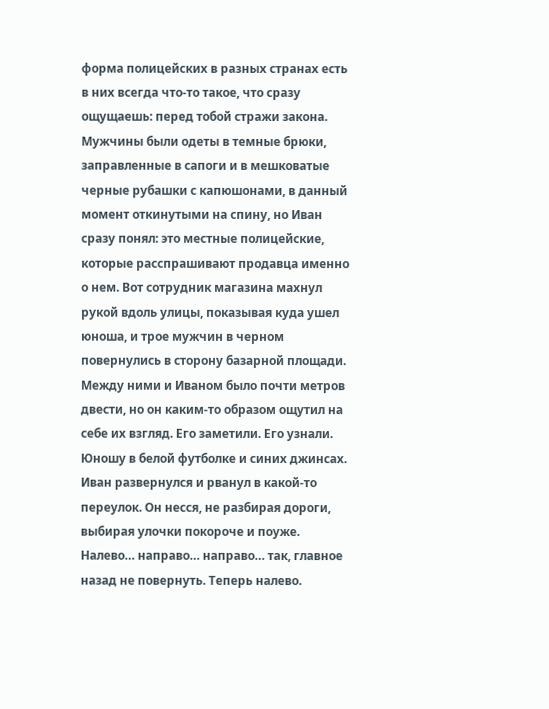форма полицейских в разных странах есть в них всегда что-то такое, что сразу ощущаешь: перед тобой стражи закона. Мужчины были одеты в темные брюки, заправленные в сапоги и в мешковатые черные рубашки с капюшонами, в данный момент откинутыми на спину, но Иван сразу понял: это местные полицейские, которые расспрашивают продавца именно о нем. Вот сотрудник магазина махнул рукой вдоль улицы, показывая куда ушел юноша, и трое мужчин в черном повернулись в сторону базарной площади.
Между ними и Иваном было почти метров двести, но он каким-то образом ощутил на себе их взгляд. Его заметили. Его узнали. Юношу в белой футболке и синих джинсах.
Иван развернулся и рванул в какой-то переулок. Он несся, не разбирая дороги, выбирая улочки покороче и поуже. Налево… направо… направо… так, главное назад не повернуть. Теперь налево.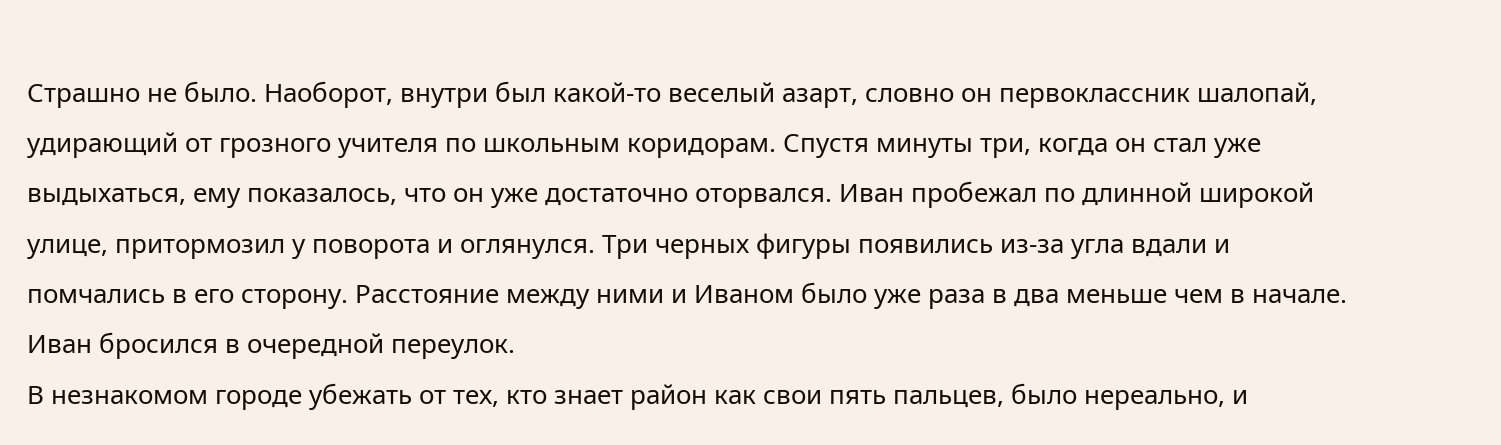Страшно не было. Наоборот, внутри был какой-то веселый азарт, словно он первоклассник шалопай, удирающий от грозного учителя по школьным коридорам. Спустя минуты три, когда он стал уже выдыхаться, ему показалось, что он уже достаточно оторвался. Иван пробежал по длинной широкой улице, притормозил у поворота и оглянулся. Три черных фигуры появились из-за угла вдали и помчались в его сторону. Расстояние между ними и Иваном было уже раза в два меньше чем в начале.
Иван бросился в очередной переулок.
В незнакомом городе убежать от тех, кто знает район как свои пять пальцев, было нереально, и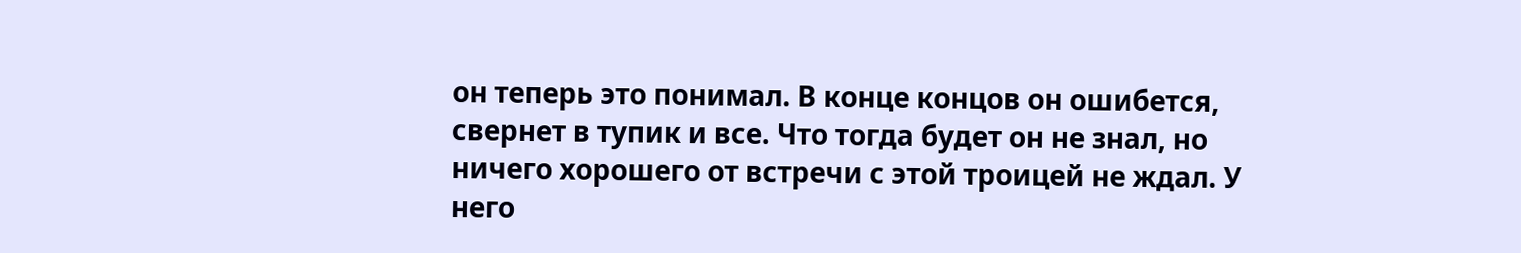он теперь это понимал. В конце концов он ошибется, свернет в тупик и все. Что тогда будет он не знал, но ничего хорошего от встречи с этой троицей не ждал. У него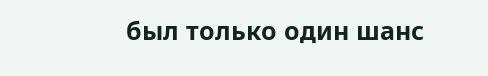был только один шанс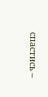спастись –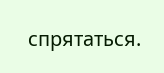спрятаться.